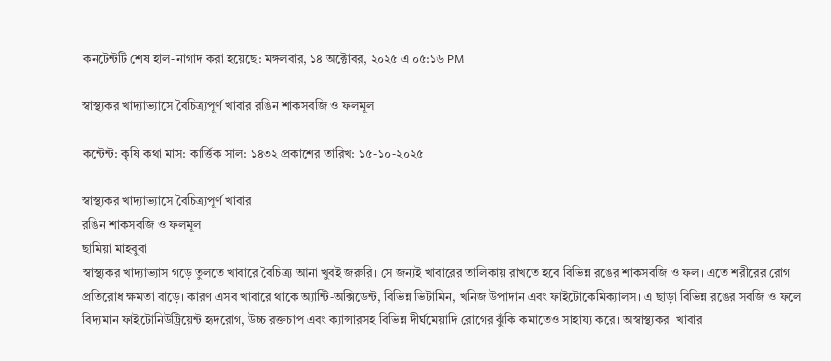কনটেন্টটি শেষ হাল-নাগাদ করা হয়েছে: মঙ্গলবার, ১৪ অক্টোবর, ২০২৫ এ ০৫:১৬ PM

স্বাস্থ্যকর খাদ্যাভ্যাসে বৈচিত্র্যপূর্ণ খাবার রঙিন শাকসবজি ও ফলমূল

কন্টেন্ট: কৃষি কথা মাস: কার্ত্তিক সাল: ১৪৩২ প্রকাশের তারিখ: ১৫-১০-২০২৫

স্বাস্থ্যকর খাদ্যাভ্যাসে বৈচিত্র্যপূর্ণ খাবার
রঙিন শাকসবজি ও ফলমূল
ছামিয়া মাহবুবা
স্বাস্থ্যকর খাদ্যাভ্যাস গড়ে তুলতে খাবারে বৈচিত্র্য আনা খুবই জরুরি। সে জন্যই খাবারের তালিকায় রাখতে হবে বিভিন্ন রঙের শাকসবজি ও ফল। এতে শরীরের রোগ প্রতিরোধ ক্ষমতা বাড়ে। কারণ এসব খাবারে থাকে অ্যান্টি-অক্সিডেন্ট, বিভিন্ন ভিটামিন, খনিজ উপাদান এবং ফাইটোকেমিক্যালস। এ ছাড়া বিভিন্ন রঙের সবজি ও ফলে বিদ্যমান ফাইটোনিউট্রিয়েন্ট হৃদরোগ, উচ্চ রক্তচাপ এবং ক্যান্সারসহ বিভিন্ন দীর্ঘমেয়াদি রোগের ঝুঁকি কমাতেও সাহায্য করে। অস্বাস্থ্যকর  খাবার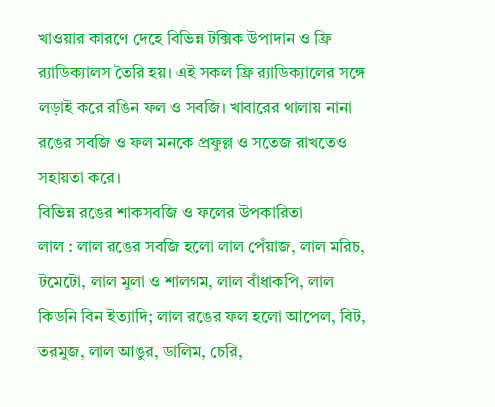খাওয়ার কারণে দেহে বিভিন্ন টক্সিক উপাদান ও ফ্রি র‌্যাডিক্যালস তৈরি হয়। এই সকল ফ্রি র‌্যাডিক্যালের সঙ্গে লড়াই করে রঙিন ফল ও সবজি। খাবারের থালায় নানা রঙের সবজি ও ফল মনকে প্রফুল্ল ও সতেজ রাখতেও সহায়তা করে।
বিভিন্ন রঙের শাকসবজি ও ফলের উপকারিতা
লাল : লাল রঙের সবজি হলো লাল পেঁয়াজ, লাল মরিচ, টমেটো, লাল মুলা ও শালগম, লাল বাঁধাকপি, লাল কিডনি বিন ইত্যাদি; লাল রঙের ফল হলো আপেল, বিট, তরমুজ, লাল আঙুর, ডালিম, চেরি,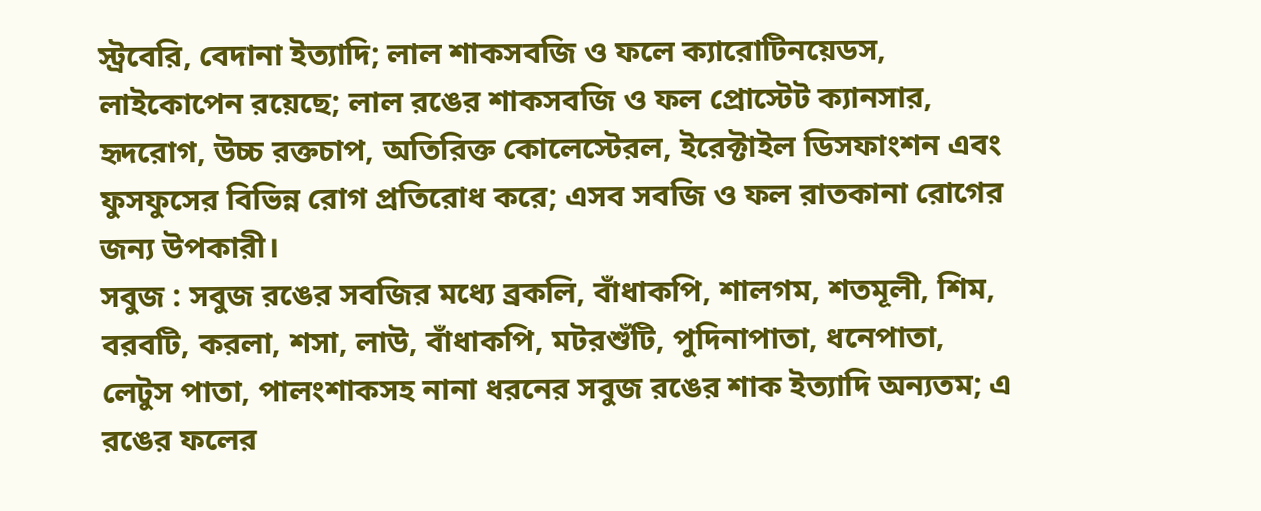স্ট্রবেরি, বেদানা ইত্যাদি; লাল শাকসবজি ও ফলে ক্যারোটিনয়েডস, লাইকোপেন রয়েছে; লাল রঙের শাকসবজি ও ফল প্রোস্টেট ক্যানসার, হৃদরোগ, উচ্চ রক্তচাপ, অতিরিক্ত কোলেস্টেরল, ইরেক্টাইল ডিসফাংশন এবং ফুসফুসের বিভিন্ন রোগ প্রতিরোধ করে; এসব সবজি ও ফল রাতকানা রোগের জন্য উপকারী।
সবুজ : সবুজ রঙের সবজির মধ্যে ব্রকলি, বাঁধাকপি, শালগম, শতমূলী, শিম, বরবটি, করলা, শসা, লাউ, বাঁধাকপি, মটরশুঁটি, পুদিনাপাতা, ধনেপাতা, লেটুস পাতা, পালংশাকসহ নানা ধরনের সবুজ রঙের শাক ইত্যাদি অন্যতম; এ রঙের ফলের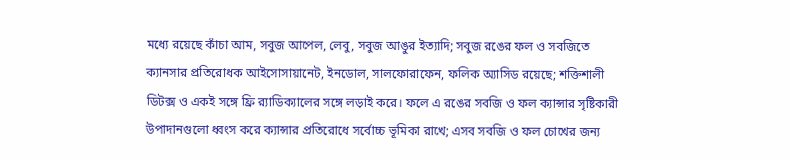মধ্যে রয়েছে কাঁচা আম, সবুজ আপেল, লেবু, সবুজ আঙুর ইত্যাদি; সবুজ রঙের ফল ও সবজিতে ক্যানসার প্রতিরোধক আইসোসায়ানেট, ইনডোল, সালফোরাফেন, ফলিক অ্যাসিড রয়েছে; শক্তিশালী ডিটক্স ও একই সঙ্গে ফ্রি র‌্যাডিক্যালের সঙ্গে লড়াই করে। ফলে এ রঙের সবজি ও ফল ক্যান্সার সৃষ্টিকারী উপাদানগুলো ধ্বংস করে ক্যান্সার প্রতিরোধে সর্বোচ্চ ভূমিকা রাখে; এসব সবজি ও ফল চোখের জন্য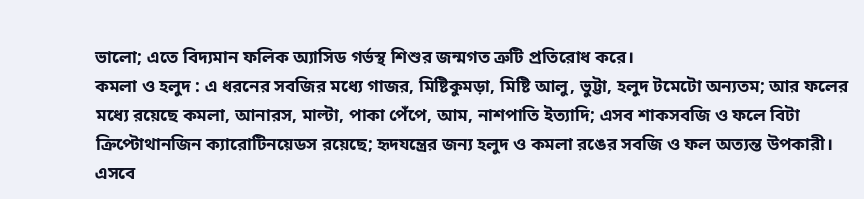ভালো; এতে বিদ্যমান ফলিক অ্যাসিড গর্ভস্থ শিশুর জন্মগত ত্রুটি প্রতিরোধ করে।
কমলা ও হলুদ : এ ধরনের সবজির মধ্যে গাজর, মিষ্টিকুমড়া, মিষ্টি আলু, ভুট্টা, হলুদ টমেটো অন্যতম; আর ফলের মধ্যে রয়েছে কমলা, আনারস, মাল্টা, পাকা পেঁপে, আম, নাশপাতি ইত্যাদি; এসব শাকসবজি ও ফলে বিটা ক্রিপ্টোথানজিন ক্যারোটিনয়েডস রয়েছে; হৃদযন্ত্রের জন্য হলুদ ও কমলা রঙের সবজি ও ফল অত্যন্ত উপকারী। এসবে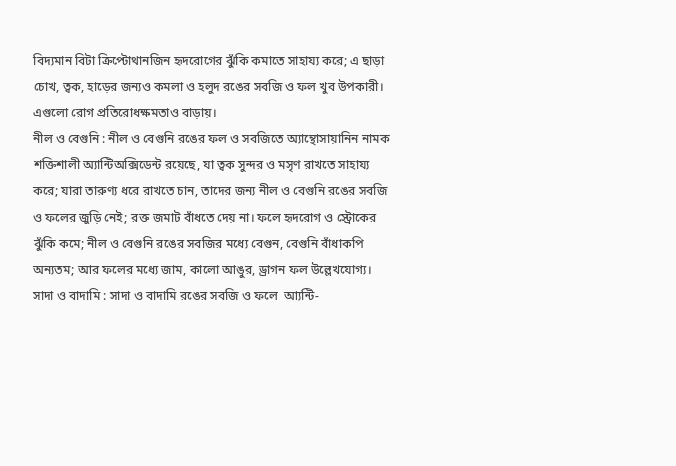বিদ্যমান বিটা ক্রিপ্টোথানজিন হৃদরোগের ঝুঁকি কমাতে সাহায্য করে; এ ছাড়া চোখ, ত্বক, হাড়ের জন্যও কমলা ও হলুদ রঙের সবজি ও ফল খুব উপকারী। এগুলো রোগ প্রতিরোধক্ষমতাও বাড়ায়।
নীল ও বেগুনি : নীল ও বেগুনি রঙের ফল ও সবজিতে অ্যান্থোসায়ানিন নামক শক্তিশালী অ্যান্টিঅক্সিডেন্ট রয়েছে, যা ত্বক সুন্দর ও মসৃণ রাখতে সাহায্য করে; যারা তারুণ্য ধরে রাখতে চান, তাদের জন্য নীল ও বেগুনি রঙের সবজি ও ফলের জুড়ি নেই; রক্ত জমাট বাঁধতে দেয় না। ফলে হৃদরোগ ও স্ট্রোকের ঝুঁকি কমে; নীল ও বেগুনি রঙের সবজির মধ্যে বেগুন, বেগুনি বাঁধাকপি অন্যতম; আর ফলের মধ্যে জাম, কালো আঙুর, ড্রাগন ফল উল্লেখযোগ্য।
সাদা ও বাদামি : সাদা ও বাদামি রঙের সবজি ও ফলে  আ্যন্টি-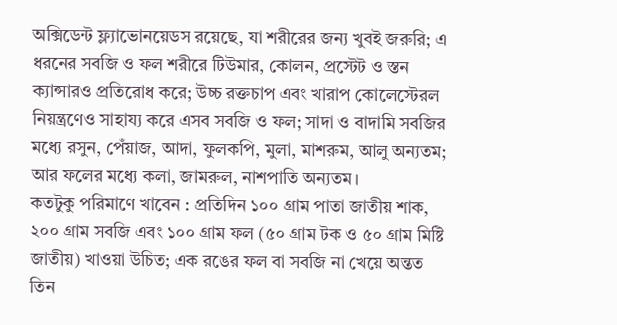অক্সিডেন্ট ফ্ল্যাভোনয়েডস রয়েছে, যা শরীরের জন্য খুবই জরুরি; এ ধরনের সবজি ও ফল শরীরে টিউমার, কোলন, প্রস্টেট ও স্তন ক্যান্সারও প্রতিরোধ করে; উচ্চ রক্তচাপ এবং খারাপ কোলেস্টেরল নিয়ন্ত্রণেও সাহায্য করে এসব সবজি ও ফল; সাদা ও বাদামি সবজির মধ্যে রসুন, পেঁয়াজ, আদা, ফুলকপি, মুলা, মাশরুম, আলু অন্যতম; আর ফলের মধ্যে কলা, জামরুল, নাশপাতি অন্যতম।
কতটুকু পরিমাণে খাবেন : প্রতিদিন ১০০ গ্রাম পাতা জাতীয় শাক, ২০০ গ্রাম সবজি এবং ১০০ গ্রাম ফল (৫০ গ্রাম টক ও ৫০ গ্রাম মিষ্টি জাতীয়) খাওয়া উচিত; এক রঙের ফল বা সবজি না খেয়ে অন্তত তিন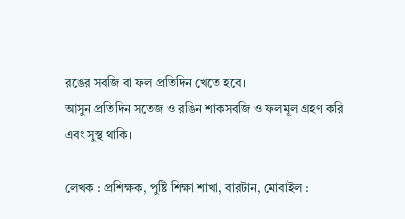রঙের সবজি বা ফল প্রতিদিন খেতে হবে।
আসুন প্রতিদিন সতেজ ও রঙিন শাকসবজি ও ফলমূল গ্রহণ করি এবং সুস্থ থাকি।

লেখক : প্রশিক্ষক, পুষ্টি শিক্ষা শাখা, বারটান, মোবাইল :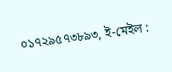০১৭২৯৫৭৩৮৯৩, ই-মেইল :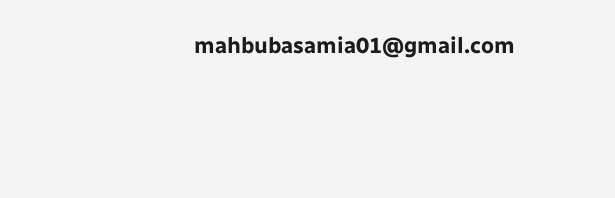mahbubasamia01@gmail.com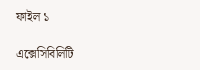ফাইল ১

এক্সেসিবিলিটি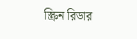স্ক্রিন রিডার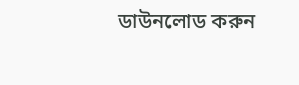ডাউনলোড করুন